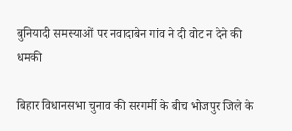बुनियादी समस्याओं पर नवादाबेन गांव ने दी वोट न देने की धमकी

बिहार विधानसभा चुनाव की सरगर्मी के बीच भोजपुर जिले के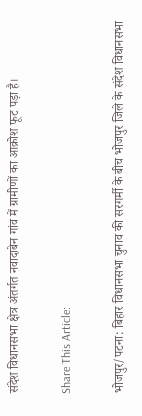संदेश विधानसभा क्षेत्र अंतर्गत नवादाबेन गांव में ग्रामीणों का आक्रोश फूट पड़ा है।

Share This Article:

भोजपुर/पटना: बिहार विधानसभा चुनाव की सरगर्मी के बीच भोजपुर जिले के संदेश विधानसभा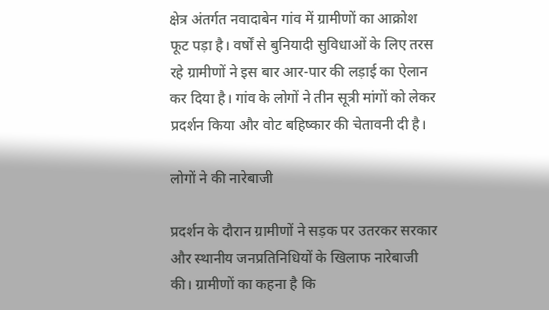क्षेत्र अंतर्गत नवादाबेन गांव में ग्रामीणों का आक्रोश फूट पड़ा है। वर्षों से बुनियादी सुविधाओं के लिए तरस रहे ग्रामीणों ने इस बार आर-पार की लड़ाई का ऐलान कर दिया है। गांव के लोगों ने तीन सूत्री मांगों को लेकर प्रदर्शन किया और वोट बहिष्कार की चेतावनी दी है।

लोगों ने की नारेबाजी

प्रदर्शन के दौरान ग्रामीणों ने सड़क पर उतरकर सरकार और स्थानीय जनप्रतिनिधियों के खिलाफ नारेबाजी की। ग्रामीणों का कहना है कि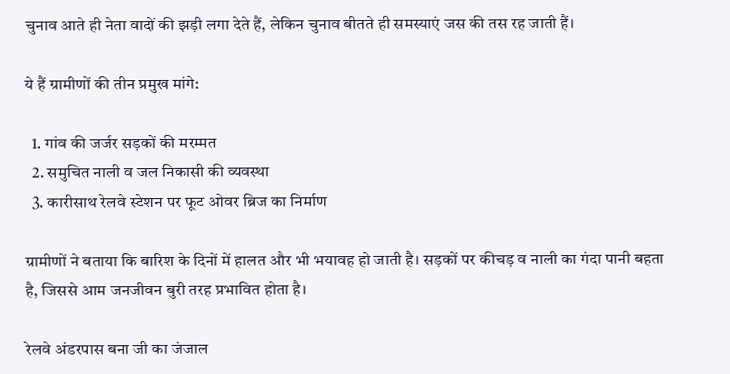चुनाव आते ही नेता वादों की झड़ी लगा देते हैं, लेकिन चुनाव बीतते ही समस्याएं जस की तस रह जाती हैं।

ये हैं ग्रामीणों की तीन प्रमुख मांगे:

  1. गांव की जर्जर सड़कों की मरम्मत
  2. समुचित नाली व जल निकासी की व्यवस्था
  3. कारीसाथ रेलवे स्टेशन पर फूट ओवर ब्रिज का निर्माण

ग्रामीणों ने बताया कि बारिश के दिनों में हालत और भी भयावह हो जाती है। सड़कों पर कीचड़ व नाली का गंदा पानी बहता है, जिससे आम जनजीवन बुरी तरह प्रभावित होता है।

रेलवे अंडरपास बना जी का जंजाल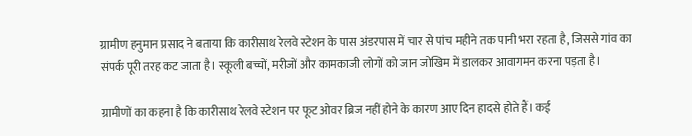ग्रामीण हनुमान प्रसाद ने बताया कि कारीसाथ रेलवे स्टेशन के पास अंडरपास में चार से पांच महीने तक पानी भरा रहता है, जिससे गांव का संपर्क पूरी तरह कट जाता है। स्कूली बच्चों, मरीजों और कामकाजी लोगों को जान जोखिम में डालकर आवागमन करना पड़ता है।

ग्रामीणों का कहना है कि कारीसाथ रेलवे स्टेशन पर फूट ओवर ब्रिज नहीं होने के कारण आए दिन हादसे होते हैं। कई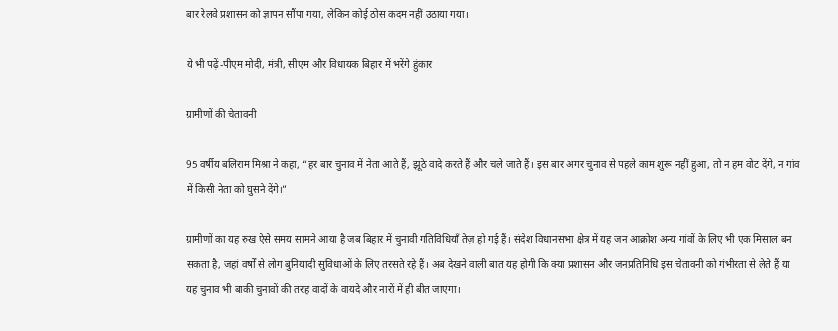बार रेलवे प्रशासन को ज्ञापन सौंपा गया, लेकिन कोई ठोस कदम नहीं उठाया गया।

ये भी पढ़ें-पीएम मोदी, मंत्री, सीएम और विधायक बिहार में भरेंगे हुंकार

ग्रामीणों की चेतावनी

95 वर्षीय बलिराम मिश्रा ने कहा, “हर बार चुनाव में नेता आते हैं, झूठे वादे करते हैं और चले जाते हैं। इस बार अगर चुनाव से पहले काम शुरू नहीं हुआ, तो न हम वोट देंगे, न गांव में किसी नेता को घुसने देंगे।”

ग्रामीणों का यह रुख ऐसे समय सामने आया है जब बिहार में चुनावी गतिविधियाँ तेज़ हो गई हैं। संदेश विधानसभा क्षेत्र में यह जन आक्रोश अन्य गांवों के लिए भी एक मिसाल बन सकता है, जहां वर्षों से लोग बुनियादी सुविधाओं के लिए तरसते रहे हैं। अब देखने वाली बात यह होगी कि क्या प्रशासन और जनप्रतिनिधि इस चेतावनी को गंभीरता से लेते हैं या यह चुनाव भी बाकी चुनावों की तरह वादों के वायदे और नारों में ही बीत जाएगा।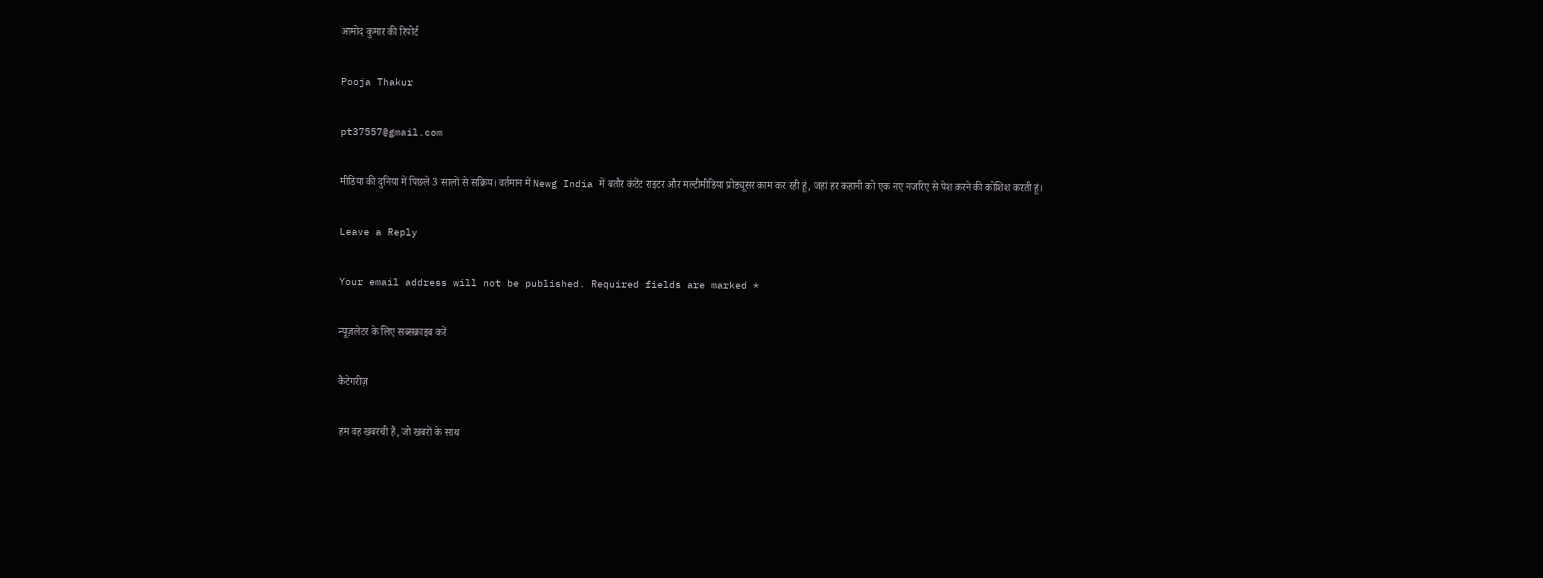आमोद कुमार की रिपोर्ट

Pooja Thakur

pt37557@gmail.com

मीडिया की दुनिया में पिछले 3 सालों से सक्रिय। वर्तमान में Newg India में बतौर कंटेंट राइटर और मल्टीमीडिया प्रोड्यूसर काम कर रही हूं, जहां हर कहानी को एक नए नजरिए से पेश करने की कोशिश करती हूं।

Leave a Reply

Your email address will not be published. Required fields are marked *

न्यूज़लेटर के लिए सब्सक्राइब करें

कैटेगरीज़

हम वह खबरची हैं, जो खबरों के साथ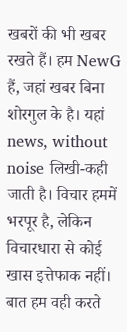खबरों की भी खबर रखते हैं। हम NewG हैं, जहां खबर बिना शोरगुल के है। यहां news, without noise लिखी-कही जाती है। विचार हममें भरपूर है, लेकिन विचारधारा से कोई खास इत्तेफाक नहीं। बात हम वही करते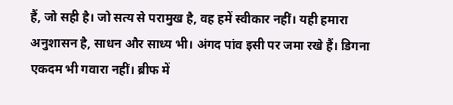हैं, जो सही है। जो सत्य से परामुख है, वह हमें स्वीकार नहीं। यही हमारा अनुशासन है, साधन और साध्य भी। अंगद पांव इसी पर जमा रखे हैं। डिगना एकदम भी गवारा नहीं। ब्रीफ में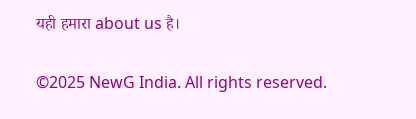यही हमारा about us है।

©2025 NewG India. All rights reserved.